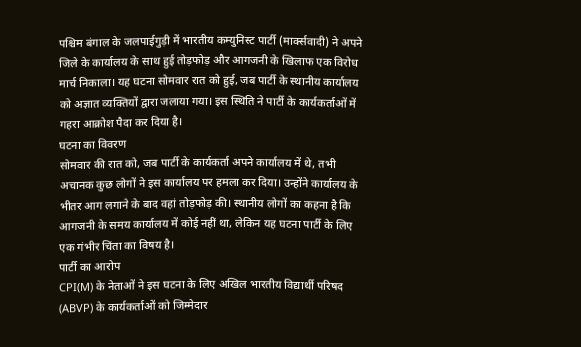पश्चिम बंगाल के जलपाईगुड़ी में भारतीय कम्युनिस्ट पार्टी (मार्क्सवादी) ने अपने जिले के कार्यालय के साथ हुई तोड़फोड़ और आगजनी के खिलाफ एक विरोध मार्च निकाला। यह घटना सोमवार रात को हुई, जब पार्टी के स्थानीय कार्यालय को अज्ञात व्यक्तियों द्वारा जलाया गया। इस स्थिति ने पार्टी के कार्यकर्ताओं में गहरा आक्रोश पैदा कर दिया है।
घटना का विवरण
सोमवार की रात को, जब पार्टी के कार्यकर्ता अपने कार्यालय में थे, तभी अचानक कुछ लोगों ने इस कार्यालय पर हमला कर दिया। उन्होंने कार्यालय के भीतर आग लगाने के बाद वहां तोड़फोड़ की। स्थानीय लोगों का कहना है कि आगजनी के समय कार्यालय में कोई नहीं था, लेकिन यह घटना पार्टी के लिए एक गंभीर चिंता का विषय है।
पार्टी का आरोप
CPI(M) के नेताओं ने इस घटना के लिए अखिल भारतीय विद्यार्थी परिषद (ABVP) के कार्यकर्ताओं को जिम्मेदार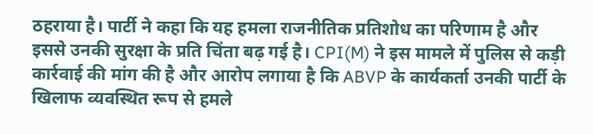ठहराया है। पार्टी ने कहा कि यह हमला राजनीतिक प्रतिशोध का परिणाम है और इससे उनकी सुरक्षा के प्रति चिंता बढ़ गई है। CPI(M) ने इस मामले में पुलिस से कड़ी कार्रवाई की मांग की है और आरोप लगाया है कि ABVP के कार्यकर्ता उनकी पार्टी के खिलाफ व्यवस्थित रूप से हमले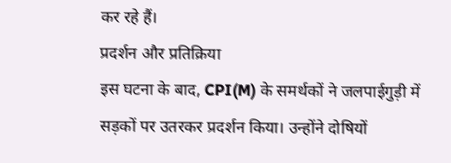कर रहे हैं।
प्रदर्शन और प्रतिक्रिया
इस घटना के बाद, CPI(M) के समर्थकों ने जलपाईगुड़ी में सड़कों पर उतरकर प्रदर्शन किया। उन्होंने दोषियों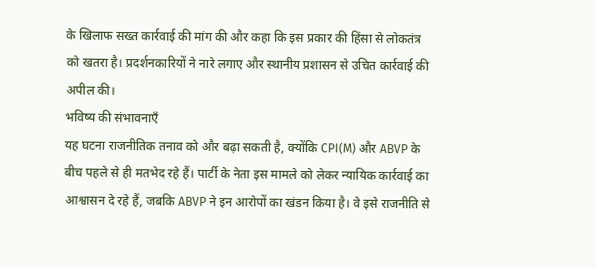के खिलाफ सख्त कार्रवाई की मांग की और कहा कि इस प्रकार की हिंसा से लोकतंत्र को खतरा है। प्रदर्शनकारियों ने नारे लगाए और स्थानीय प्रशासन से उचित कार्रवाई की अपील की।
भविष्य की संभावनाएँ
यह घटना राजनीतिक तनाव को और बढ़ा सकती है, क्योंकि CPI(M) और ABVP के बीच पहले से ही मतभेद रहे हैं। पार्टी के नेता इस मामले को लेकर न्यायिक कार्रवाई का आश्वासन दे रहे हैं, जबकि ABVP ने इन आरोपों का खंडन किया है। वे इसे राजनीति से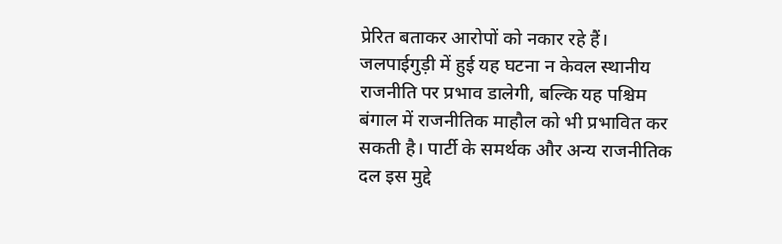प्रेरित बताकर आरोपों को नकार रहे हैं।
जलपाईगुड़ी में हुई यह घटना न केवल स्थानीय राजनीति पर प्रभाव डालेगी, बल्कि यह पश्चिम बंगाल में राजनीतिक माहौल को भी प्रभावित कर सकती है। पार्टी के समर्थक और अन्य राजनीतिक दल इस मुद्दे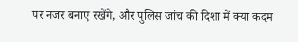पर नजर बनाए रखेंगे, और पुलिस जांच की दिशा में क्या कदम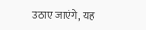उठाए जाएंगे, यह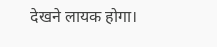देखने लायक होगा।